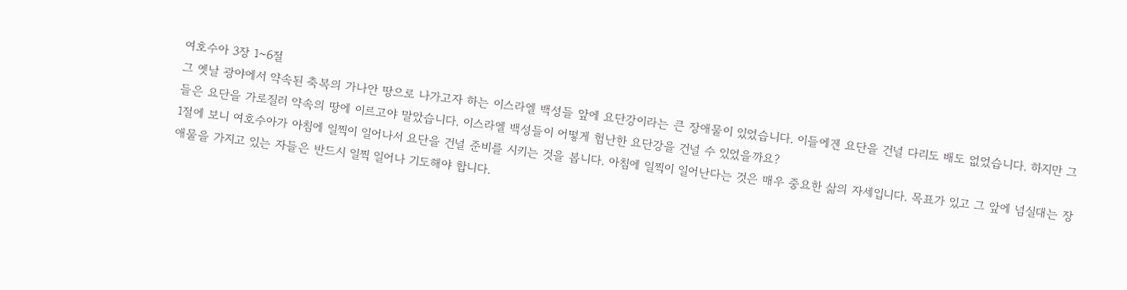여호수아 3장 1~6절
그 옛날 광야에서 약속된 축복의 가나안 땅으로 나가고자 하는 이스라엘 백성들 앞에 요단강이라는 큰 장애물이 있었습니다. 이들에겐 요단을 건널 다리도 배도 없었습니다. 하지만 그들은 요단을 가로질러 약속의 땅에 이르고야 말았습니다. 이스라엘 백성들이 어떻게 험난한 요단강을 건널 수 있었을까요?
1절에 보니 여호수아가 아침에 일찍이 일어나서 요단을 건널 준비를 시키는 것을 봅니다. 아침에 일찍이 일어난다는 것은 매우 중요한 삶의 자세입니다. 목표가 있고 그 앞에 넘실대는 장애물을 가지고 있는 자들은 반드시 일찍 일어나 기도해야 합니다.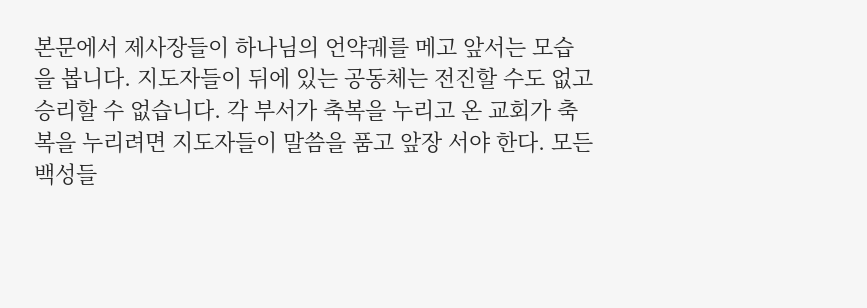본문에서 제사장들이 하나님의 언약궤를 메고 앞서는 모습을 봅니다. 지도자들이 뒤에 있는 공동체는 전진할 수도 없고 승리할 수 없습니다. 각 부서가 축복을 누리고 온 교회가 축복을 누리려면 지도자들이 말씀을 품고 앞장 서야 한다. 모든 백성들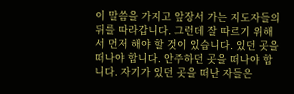이 말씀을 가지고 앞장서 가는 지도자들의 뒤를 따라갑니다. 그런데 잘 따르기 위해서 먼저 해야 할 것이 있습니다. 있던 곳을 떠나야 합니다. 안주하던 곳을 떠나야 합니다. 자기가 있던 곳을 떠난 자들은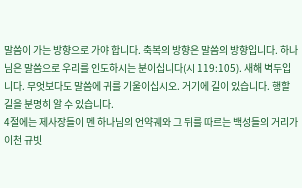말씀이 가는 방향으로 가야 합니다. 축복의 방향은 말씀의 방향입니다. 하나님은 말씀으로 우리를 인도하시는 분이십니다(시 119:105). 새해 벽두입니다. 무엇보다도 말씀에 귀를 기울이십시오. 거기에 길이 있습니다. 행할 길을 분명히 알 수 있습니다.
4절에는 제사장들이 멘 하나님의 언약궤와 그 뒤를 따르는 백성들의 거리가 이천 규빗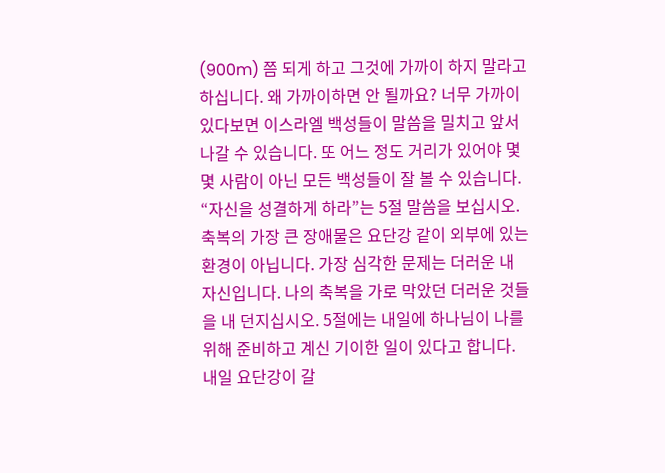(900m) 쯤 되게 하고 그것에 가까이 하지 말라고 하십니다. 왜 가까이하면 안 될까요? 너무 가까이 있다보면 이스라엘 백성들이 말씀을 밀치고 앞서 나갈 수 있습니다. 또 어느 정도 거리가 있어야 몇몇 사람이 아닌 모든 백성들이 잘 볼 수 있습니다.
“자신을 성결하게 하라”는 5절 말씀을 보십시오. 축복의 가장 큰 장애물은 요단강 같이 외부에 있는 환경이 아닙니다. 가장 심각한 문제는 더러운 내 자신입니다. 나의 축복을 가로 막았던 더러운 것들을 내 던지십시오. 5절에는 내일에 하나님이 나를 위해 준비하고 계신 기이한 일이 있다고 합니다. 내일 요단강이 갈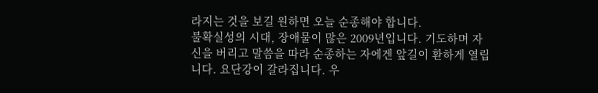라지는 것을 보길 원하면 오늘 순종해야 합니다.
불확실성의 시대, 장애물이 많은 2009년입니다. 기도하며 자신을 버리고 말씀을 따라 순종하는 자에겐 앞길이 환하게 열립니다. 요단강이 갈라집니다. 우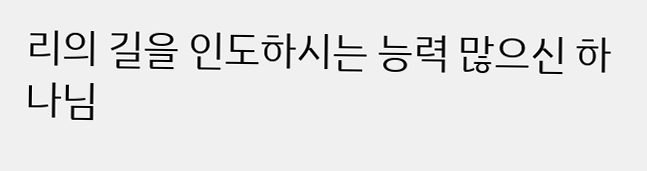리의 길을 인도하시는 능력 많으신 하나님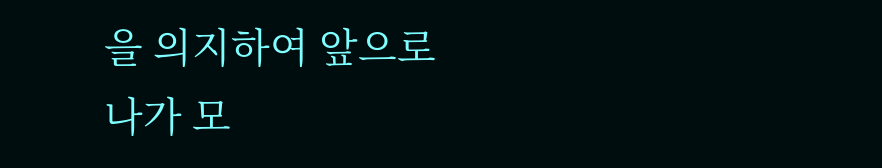을 의지하여 앞으로 나가 모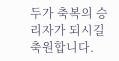두가 축복의 승리자가 되시길 축원합니다.